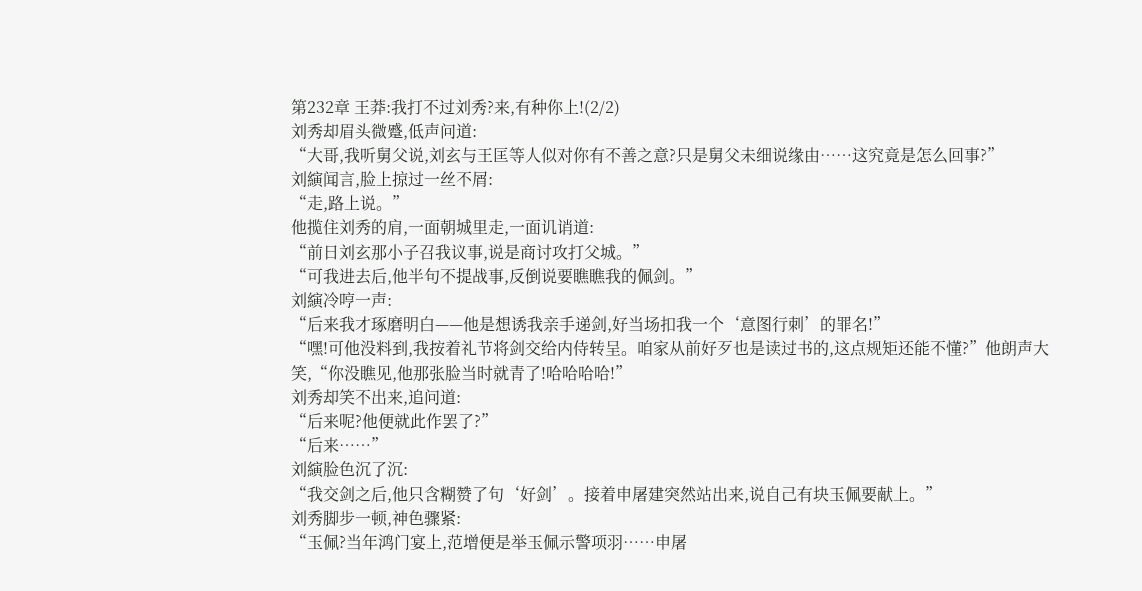第232章 王莽:我打不过刘秀?来,有种你上!(2/2)
刘秀却眉头微蹙,低声问道:
“大哥,我听舅父说,刘玄与王匡等人似对你有不善之意?只是舅父未细说缘由……这究竟是怎么回事?”
刘縯闻言,脸上掠过一丝不屑:
“走,路上说。”
他揽住刘秀的肩,一面朝城里走,一面讥诮道:
“前日刘玄那小子召我议事,说是商讨攻打父城。”
“可我进去后,他半句不提战事,反倒说要瞧瞧我的佩剑。”
刘縯冷哼一声:
“后来我才琢磨明白——他是想诱我亲手递剑,好当场扣我一个‘意图行刺’的罪名!”
“嘿!可他没料到,我按着礼节将剑交给内侍转呈。咱家从前好歹也是读过书的,这点规矩还能不懂?”他朗声大笑,“你没瞧见,他那张脸当时就青了!哈哈哈哈!”
刘秀却笑不出来,追问道:
“后来呢?他便就此作罢了?”
“后来……”
刘縯脸色沉了沉:
“我交剑之后,他只含糊赞了句‘好剑’。接着申屠建突然站出来,说自己有块玉佩要献上。”
刘秀脚步一顿,神色骤紧:
“玉佩?当年鸿门宴上,范增便是举玉佩示警项羽……申屠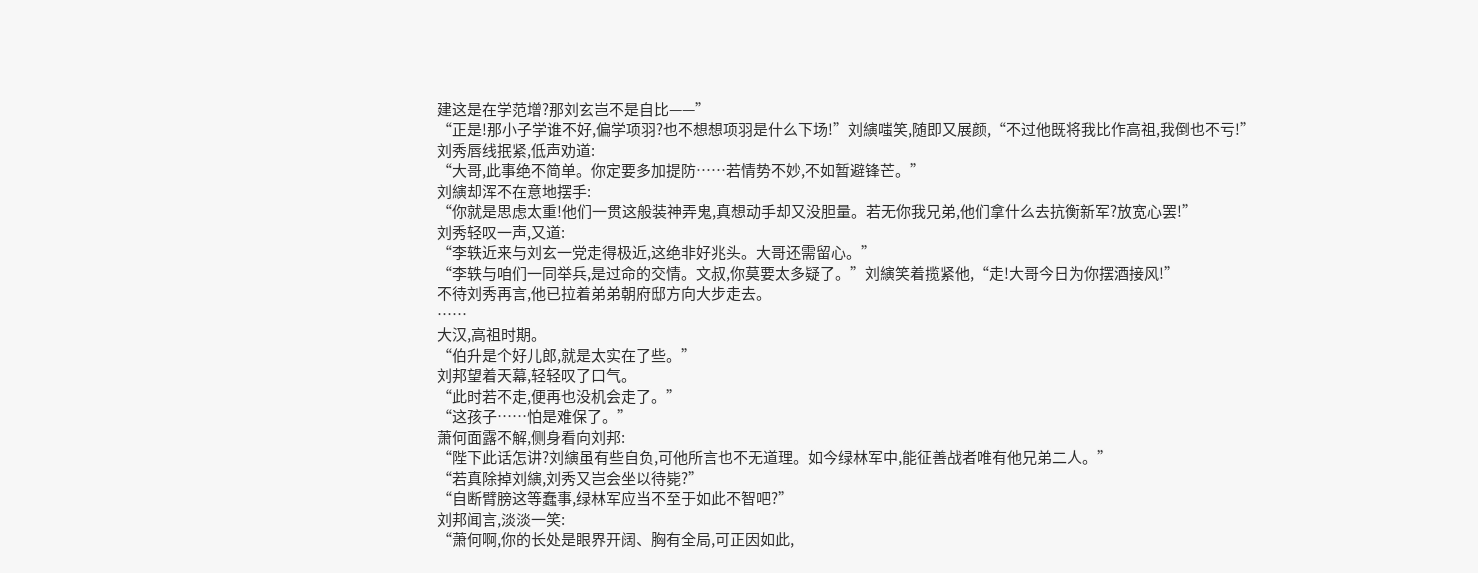建这是在学范增?那刘玄岂不是自比——”
“正是!那小子学谁不好,偏学项羽?也不想想项羽是什么下场!”刘縯嗤笑,随即又展颜,“不过他既将我比作高祖,我倒也不亏!”
刘秀唇线抿紧,低声劝道:
“大哥,此事绝不简单。你定要多加提防……若情势不妙,不如暂避锋芒。”
刘縯却浑不在意地摆手:
“你就是思虑太重!他们一贯这般装神弄鬼,真想动手却又没胆量。若无你我兄弟,他们拿什么去抗衡新军?放宽心罢!”
刘秀轻叹一声,又道:
“李轶近来与刘玄一党走得极近,这绝非好兆头。大哥还需留心。”
“李轶与咱们一同举兵,是过命的交情。文叔,你莫要太多疑了。”刘縯笑着揽紧他,“走!大哥今日为你摆酒接风!”
不待刘秀再言,他已拉着弟弟朝府邸方向大步走去。
……
大汉,高祖时期。
“伯升是个好儿郎,就是太实在了些。”
刘邦望着天幕,轻轻叹了口气。
“此时若不走,便再也没机会走了。”
“这孩子……怕是难保了。”
萧何面露不解,侧身看向刘邦:
“陛下此话怎讲?刘縯虽有些自负,可他所言也不无道理。如今绿林军中,能征善战者唯有他兄弟二人。”
“若真除掉刘縯,刘秀又岂会坐以待毙?”
“自断臂膀这等蠢事,绿林军应当不至于如此不智吧?”
刘邦闻言,淡淡一笑:
“萧何啊,你的长处是眼界开阔、胸有全局,可正因如此,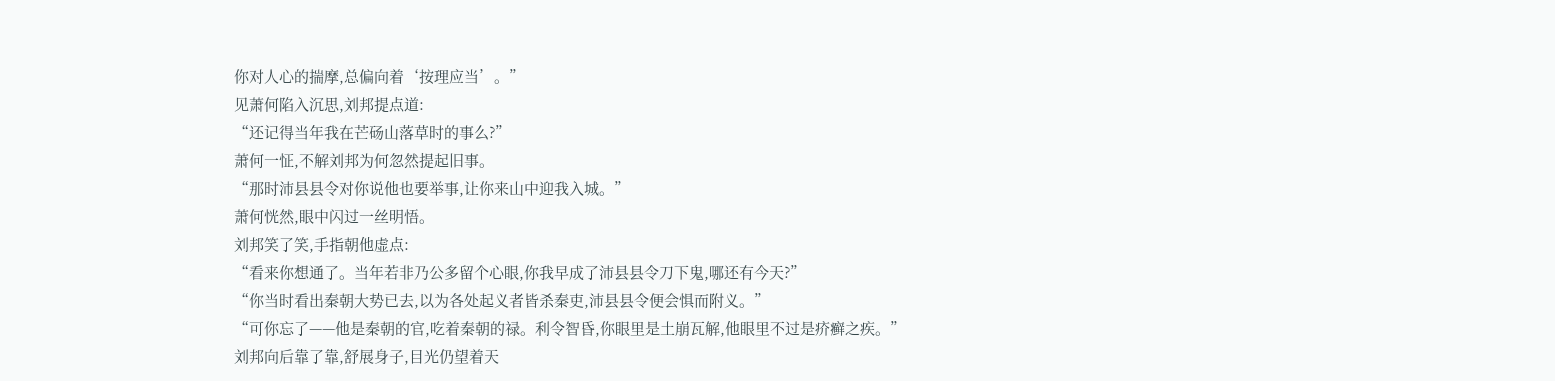你对人心的揣摩,总偏向着‘按理应当’。”
见萧何陷入沉思,刘邦提点道:
“还记得当年我在芒砀山落草时的事么?”
萧何一怔,不解刘邦为何忽然提起旧事。
“那时沛县县令对你说他也要举事,让你来山中迎我入城。”
萧何恍然,眼中闪过一丝明悟。
刘邦笑了笑,手指朝他虚点:
“看来你想通了。当年若非乃公多留个心眼,你我早成了沛县县令刀下鬼,哪还有今天?”
“你当时看出秦朝大势已去,以为各处起义者皆杀秦吏,沛县县令便会惧而附义。”
“可你忘了——他是秦朝的官,吃着秦朝的禄。利令智昏,你眼里是土崩瓦解,他眼里不过是疥癣之疾。”
刘邦向后靠了靠,舒展身子,目光仍望着天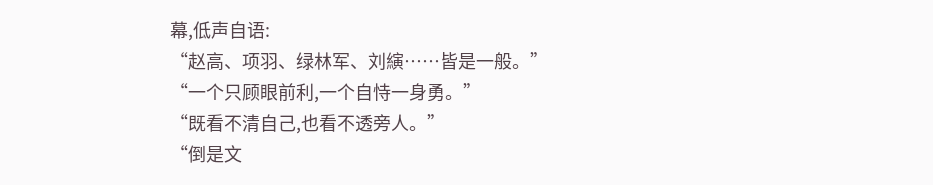幕,低声自语:
“赵高、项羽、绿林军、刘縯……皆是一般。”
“一个只顾眼前利,一个自恃一身勇。”
“既看不清自己,也看不透旁人。”
“倒是文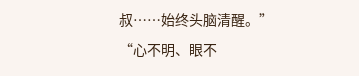叔……始终头脑清醒。”
“心不明、眼不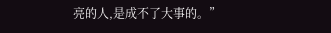亮的人,是成不了大事的。”